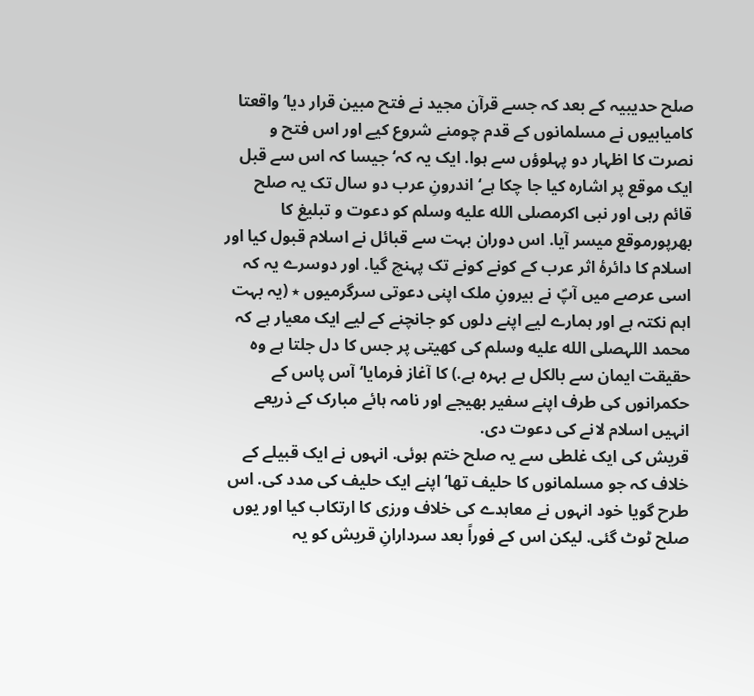صلح حدیبیہ کے بعد کہ جسے قرآن مجید نے فتح مبین قرار دیا‘ واقعتا کامیابیوں نے مسلمانوں کے قدم چومنے شروع کیے اور اس فتح و نصرت کا اظہار دو پہلوؤں سے ہوا. ایک یہ کہ‘ جیسا کہ اس سے قبل ایک موقع پر اشارہ کیا جا چکا ہے‘ اندرونِ عرب دو سال تک یہ صلح قائم رہی اور نبی اکرمصلى الله عليه وسلم کو دعوت و تبلیغ کا بھرپورموقع میسر آیا. اس دوران بہت سے قبائل نے اسلام قبول کیا اور اسلام کا دائرۂ اثر عرب کے کونے کونے تک پہنچ گیا. اور دوسرے یہ کہ اسی عرصے میں آپؐ نے بیرونِ ملک اپنی دعوتی سرگرمیوں ٭ (یہ بہت اہم نکتہ ہے اور ہمارے لیے اپنے دلوں کو جانچنے کے لیے ایک معیار ہے کہ محمد اللہصلى الله عليه وسلم کی کھیتی پر جس کا دل جلتا ہے وہ حقیقت ایمان سے بالکل بے بہرہ ہے.) کا آغاز فرمایا‘ آس پاس کے حکمرانوں کی طرف اپنے سفیر بھیجے اور نامہ ہائے مبارک کے ذریعے انہیں اسلام لانے کی دعوت دی.
قریش کی ایک غلطی سے یہ صلح ختم ہوئی. انہوں نے ایک قبیلے کے خلاف کہ جو مسلمانوں کا حلیف تھا‘ اپنے ایک حلیف کی مدد کی. اس طرح گویا خود انہوں نے معاہدے کی خلاف ورزی کا ارتکاب کیا اور یوں صلح ٹوٹ گئی. لیکن اس کے فوراً بعد سردارانِ قریش کو یہ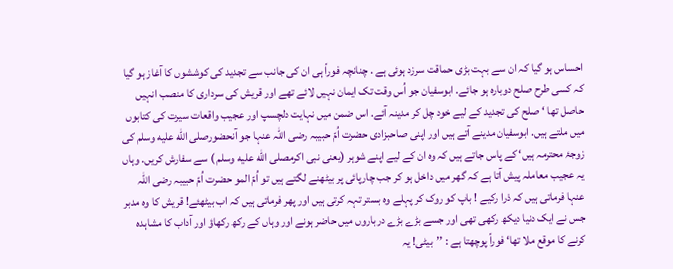احساس ہو گیا کہ ان سے بہت بڑی حماقت سرزد ہوئی ہے . چنانچہ فوراً ہی ان کی جانب سے تجدید کی کوششوں کا آغاز ہو گیا کہ کسی طرح صلح دوبارہ ہو جائے. ابوسفیان جو اُس وقت تک ایمان نہیں لائے تھے اور قریش کی سرداری کا منصب انہیں حاصل تھا ‘ صلح کی تجدید کے لیے خود چل کر مدینہ آئے. اس ضمن میں نہایت دلچسپ اور عجیب واقعات سیرت کی کتابوں میں ملتے ہیں. ابوسفیان مدینے آتے ہیں اور اپنی صاحبزادی حضرت اُمّ حبیبہ رضی اللہ عنہا جو آنحضورصلى الله عليه وسلم کی زوجۂ محترمہ ہیں‘ کے پاس جاتے ہیں کہ وہ ان کے لیے اپنے شوہر (یعنی نبی اکرمصلى الله عليه وسلم ) سے سفارش کریں. وہاں یہ عجیب معاملہ پیش آتا ہے کہ گھر میں داخل ہو کر جب چارپائی پر بیٹھنے لگتے ہیں تو اُمّ المو حضرت اُمّ حبیبہ رضی اللہ عنہا فرماتی ہیں کہ ذرا رکیے ! باپ کو روک کر پہلے وہ بستر تہہ کرتی ہیں اور پھر فرماتی ہیں کہ اب بیٹھئے! قریش کا وہ مدبر جس نے ایک دنیا دیکھ رکھی تھی اور جسے بڑے بڑے درباروں میں حاضر ہونے اور وہاں کے رکھ رکھاؤ اور آداب کا مشاہدہ کرنے کا موقع ملا تھا‘ فوراً پوچھتا ہے : ’’بیٹی! یہ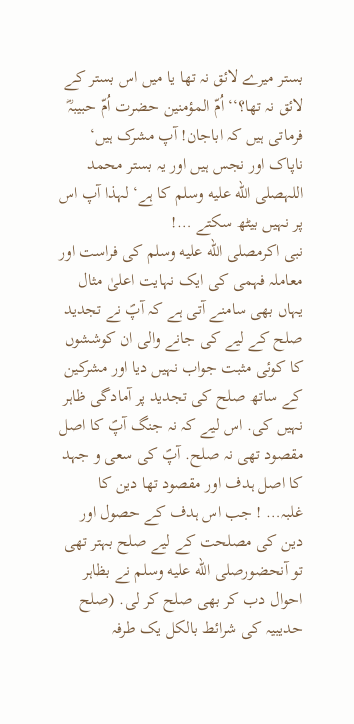بستر میرے لائق نہ تھا یا میں اس بستر کے لائق نہ تھا؟‘‘ اُمّ المؤمنین حضرت اُمّ حبیبہؓ فرماتی ہیں کہ اباجان! آپ مشرک ہیں‘ ناپاک اور نجس ہیں اور یہ بستر محمد اللہصلى الله عليه وسلم کا ہے‘ لہذا آپ اس پر نہیں بیٹھ سکتے …!
نبی اکرمصلى الله عليه وسلم کی فراست اور معاملہ فہمی کی ایک نہایت اعلیٰ مثال یہاں بھی سامنے آتی ہے کہ آپؐ نے تجدید صلح کے لیے کی جانے والی ان کوششوں کا کوئی مثبت جواب نہیں دیا اور مشرکین کے ساتھ صلح کی تجدید پر آمادگی ظاہر نہیں کی. اس لیے کہ نہ جنگ آپؐ کا اصل مقصود تھی نہ صلح. آپؐ کی سعی و جہد کا اصل ہدف اور مقصود تھا دین کا غلبہ… ! جب اس ہدف کے حصول اور دین کی مصلحت کے لیے صلح بہتر تھی تو آنحضورصلى الله عليه وسلم نے بظاہر احوال دب کر بھی صلح کر لی. (صلح حدیبیہ کی شرائط بالکل یک طرفہ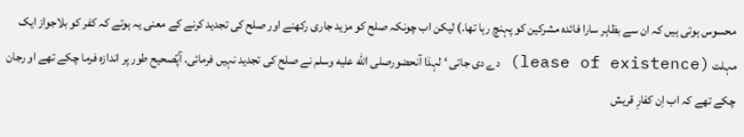محسوس ہوتی ہیں کہ ان سے بظاہر سارا فائدہ مشرکین کو پہنچ رہا تھا.) لیکن اب چونکہ صلح کو مزید جاری رکھنے اور صلح کی تجدید کرنے کے معنی یہ ہوتے کہ کفر کو بلاجواز ایک مہلت (lease of existence) دے دی جاتی ‘ لہذا آنحضورصلى الله عليه وسلم نے صلح کی تجدید نہیں فرمائی. آپؐصحیح طور پر اندازہ فرما چکے تھے او رجان چکے تھے کہ اب اِن کفارِ قریش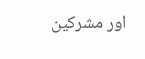اور مشرکین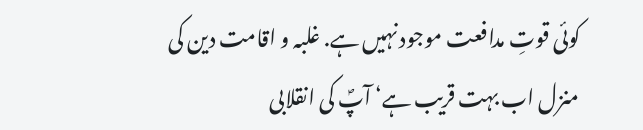کوئی قوتِ مدافعت موجود نہیں ہے. غلبہ و اقامت دین کی منزل اب بہت قریب ہے‘ آپؐ کی انقلابی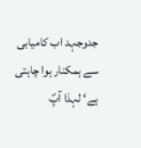جدوجہد اب کامیابی سے ہمکنار ہوا چاہتی ہے‘ لہذا آپؐ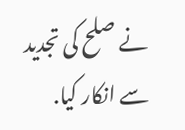نے صلح کی تجدید سے انکار کیا.